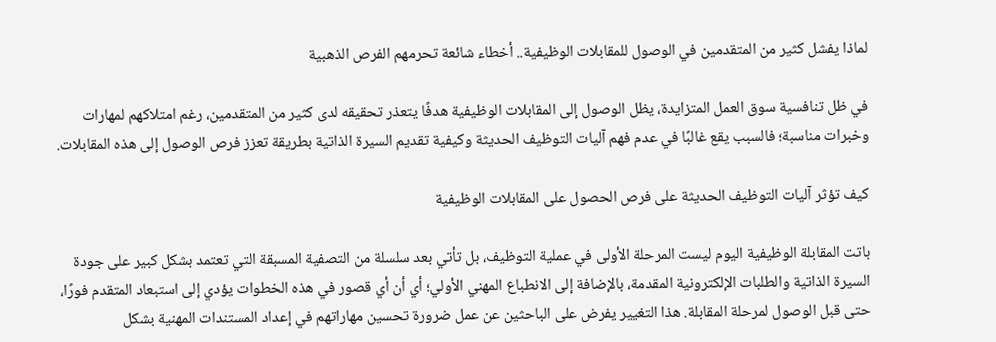لماذا يفشل كثير من المتقدمين في الوصول للمقابلات الوظيفية.. أخطاء شائعة تحرمهم الفرص الذهبية

في ظل تنافسية سوق العمل المتزايدة، يظل الوصول إلى المقابلات الوظيفية هدفًا يتعذر تحقيقه لدى كثير من المتقدمين، رغم امتلاكهم لمهارات وخبرات مناسبة؛ فالسبب يقع غالبًا في عدم فهم آليات التوظيف الحديثة وكيفية تقديم السيرة الذاتية بطريقة تعزز فرص الوصول إلى هذه المقابلات.

كيف تؤثر آليات التوظيف الحديثة على فرص الحصول على المقابلات الوظيفية

باتت المقابلة الوظيفية اليوم ليست المرحلة الأولى في عملية التوظيف، بل تأتي بعد سلسلة من التصفية المسبقة التي تعتمد بشكل كبير على جودة السيرة الذاتية والطلبات الإلكترونية المقدمة، بالإضافة إلى الانطباع المهني الأولي؛ أي أن أي قصور في هذه الخطوات يؤدي إلى استبعاد المتقدم فورًا، حتى قبل الوصول لمرحلة المقابلة. هذا التغيير يفرض على الباحثين عن عمل ضرورة تحسين مهاراتهم في إعداد المستندات المهنية بشكل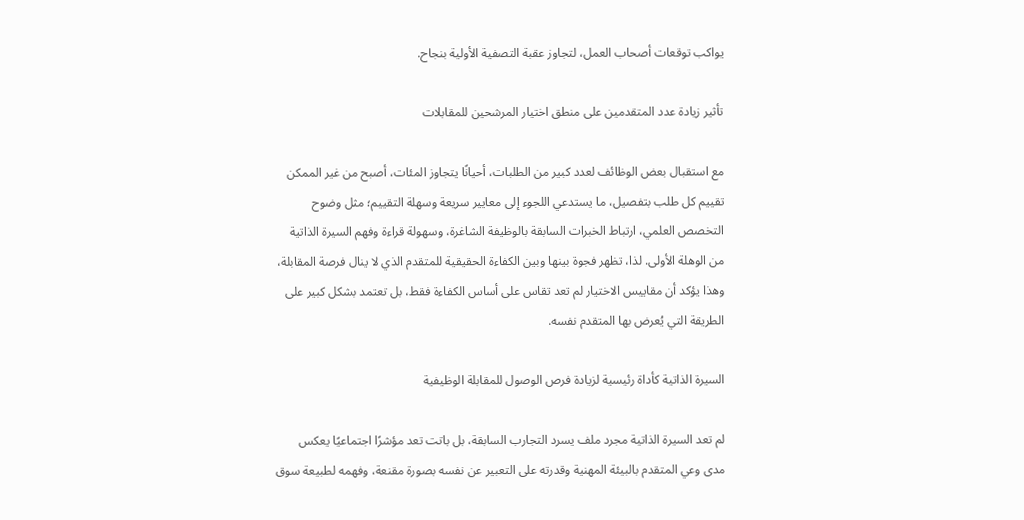يواكب توقعات أصحاب العمل، لتجاوز عقبة التصفية الأولية بنجاح.

تأثير زيادة عدد المتقدمين على منطق اختيار المرشحين للمقابلات

مع استقبال بعض الوظائف لعدد كبير من الطلبات، أحيانًا يتجاوز المئات، أصبح من غير الممكن تقييم كل طلب بتفصيل، ما يستدعي اللجوء إلى معايير سريعة وسهلة التقييم؛ مثل وضوح التخصص العلمي، ارتباط الخبرات السابقة بالوظيفة الشاغرة، وسهولة قراءة وفهم السيرة الذاتية من الوهلة الأولى. لذا، تظهر فجوة بينها وبين الكفاءة الحقيقية للمتقدم الذي لا ينال فرصة المقابلة، وهذا يؤكد أن مقاييس الاختيار لم تعد تقاس على أساس الكفاءة فقط، بل تعتمد بشكل كبير على الطريقة التي يُعرض بها المتقدم نفسه.

السيرة الذاتية كأداة رئيسية لزيادة فرص الوصول للمقابلة الوظيفية

لم تعد السيرة الذاتية مجرد ملف يسرد التجارب السابقة، بل باتت تعد مؤشرًا اجتماعيًا يعكس مدى وعي المتقدم بالبيئة المهنية وقدرته على التعبير عن نفسه بصورة مقنعة، وفهمه لطبيعة سوق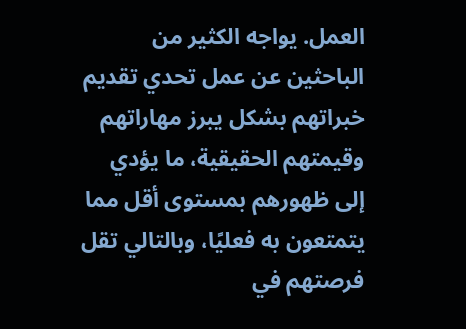العمل. يواجه الكثير من الباحثين عن عمل تحدي تقديم خبراتهم بشكل يبرز مهاراتهم وقيمتهم الحقيقية، ما يؤدي إلى ظهورهم بمستوى أقل مما يتمتعون به فعليًا، وبالتالي تقل فرصتهم في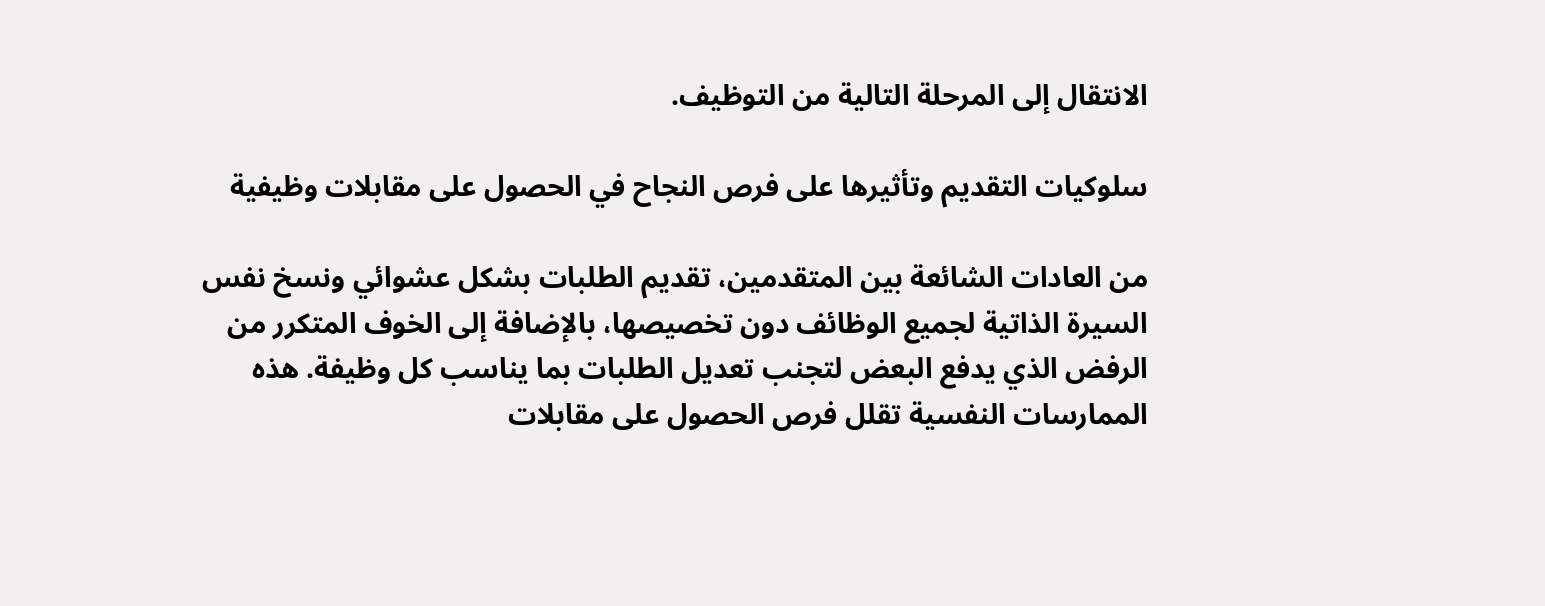الانتقال إلى المرحلة التالية من التوظيف.

سلوكيات التقديم وتأثيرها على فرص النجاح في الحصول على مقابلات وظيفية

من العادات الشائعة بين المتقدمين، تقديم الطلبات بشكل عشوائي ونسخ نفس السيرة الذاتية لجميع الوظائف دون تخصيصها، بالإضافة إلى الخوف المتكرر من الرفض الذي يدفع البعض لتجنب تعديل الطلبات بما يناسب كل وظيفة. هذه الممارسات النفسية تقلل فرص الحصول على مقابلات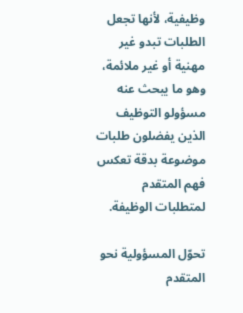وظيفية، لأنها تجعل الطلبات تبدو غير مهنية أو غير ملائمة، وهو ما يبحث عنه مسؤولو التوظيف الذين يفضلون طلبات موضوعة بدقة تعكس فهم المتقدم لمتطلبات الوظيفة.

تحوّل المسؤولية نحو المتقدم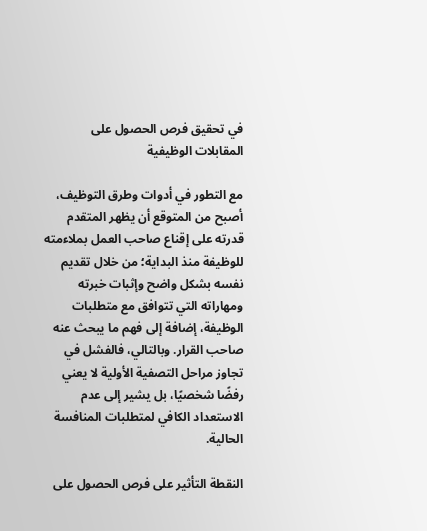في تحقيق فرص الحصول على المقابلات الوظيفية

مع التطور في أدوات وطرق التوظيف، أصبح من المتوقع أن يظهر المتقدم قدرته على إقناع صاحب العمل بملاءمته للوظيفة منذ البداية؛ من خلال تقديم نفسه بشكل واضح وإثبات خبرته ومهاراته التي تتوافق مع متطلبات الوظيفة، إضافة إلى فهم ما يبحث عنه صاحب القرار. وبالتالي، فالفشل في تجاوز مراحل التصفية الأولية لا يعني رفضًا شخصيًا، بل يشير إلى عدم الاستعداد الكافي لمتطلبات المنافسة الحالية.

النقطة التأثير على فرص الحصول على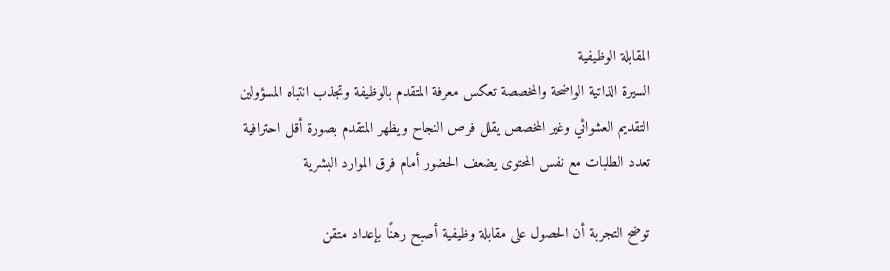المقابلة الوظيفية
السيرة الذاتية الواضحة والمخصصة تعكس معرفة المتقدم بالوظيفة وتجذب انتباه المسؤولين
التقديم العشوائي وغير المخصص يقلل فرص النجاح ويظهر المتقدم بصورة أقل احترافية
تعدد الطلبات مع نفس المحتوى يضعف الحضور أمام فرق الموارد البشرية

توضح التجربة أن الحصول على مقابلة وظيفية أصبح رهنًا بإعداد متقن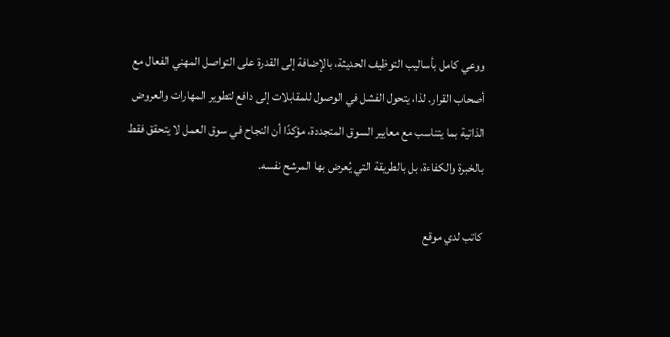ووعي كامل بأساليب التوظيف الحديثة، بالإضافة إلى القدرة على التواصل المهني الفعال مع أصحاب القرار. لذا، يتحول الفشل في الوصول للمقابلات إلى دافع لتطوير المهارات والعروض الذاتية بما يتناسب مع معايير السوق المتجددة، مؤكدًا أن النجاح في سوق العمل لا يتحقق فقط بالخبرة والكفاءة، بل بالطريقة التي يُعرض بها المرشح نفسه.

كاتب لدي موقع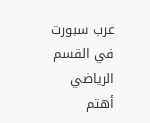عرب سبورت في القسم الرياضي أهتم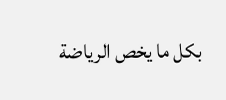بكل ما يخص الرياضة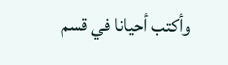وأكتب أحيانا في قسم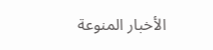الأخبار المنوعة